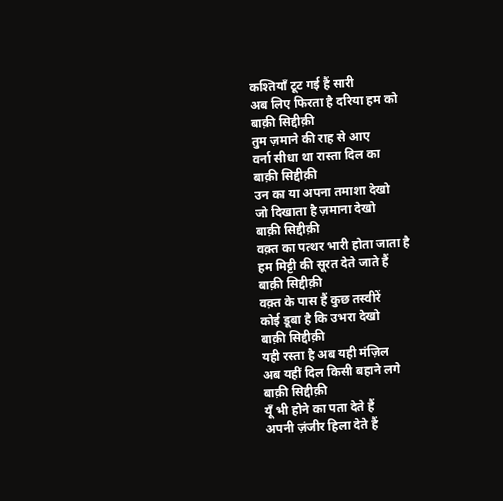कश्तियाँ टूट गई हैं सारी
अब लिए फिरता है दरिया हम को
बाक़ी सिद्दीक़ी
तुम ज़माने की राह से आए
वर्ना सीधा था रास्ता दिल का
बाक़ी सिद्दीक़ी
उन का या अपना तमाशा देखो
जो दिखाता है ज़माना देखो
बाक़ी सिद्दीक़ी
वक़्त का पत्थर भारी होता जाता है
हम मिट्टी की सूरत देते जाते हैं
बाक़ी सिद्दीक़ी
वक़्त के पास हैं कुछ तस्वीरें
कोई डूबा है कि उभरा देखो
बाक़ी सिद्दीक़ी
यही रस्ता है अब यही मंज़िल
अब यहीं दिल किसी बहाने लगे
बाक़ी सिद्दीक़ी
यूँ भी होने का पता देते हैं
अपनी ज़ंजीर हिला देते हैं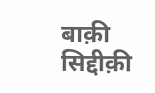बाक़ी सिद्दीक़ी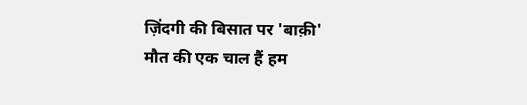ज़िंदगी की बिसात पर 'बाक़ी'
मौत की एक चाल हैं हम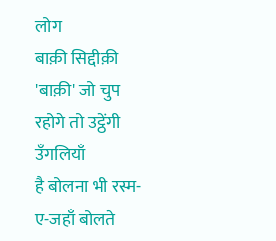लोग
बाक़ी सिद्दीक़ी
'बाक़ी' जो चुप रहोगे तो उट्ठेंगी उँगलियाँ
है बोलना भी रस्म-ए-जहाँ बोलते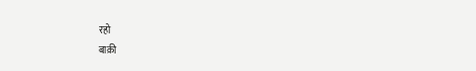रहो
बाक़ी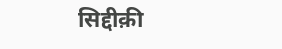सिद्दीक़ी